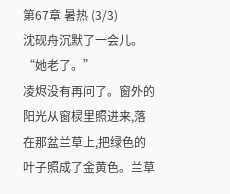第67章 暑热 (3/3)
沈砚舟沉默了一会儿。“她老了。”
凌烬没有再问了。窗外的阳光从窗棂里照进来,落在那盆兰草上,把绿色的叶子照成了金黄色。兰草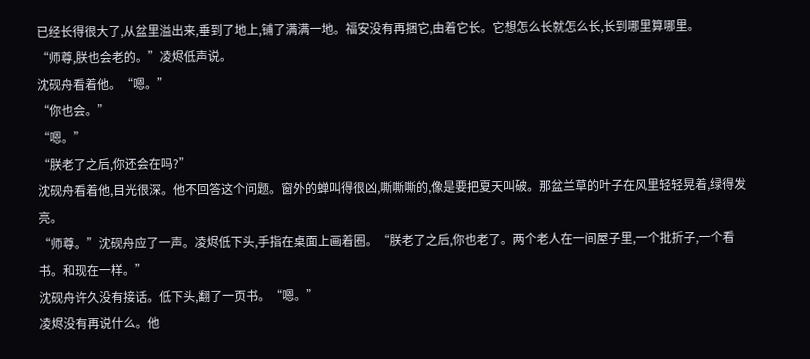已经长得很大了,从盆里溢出来,垂到了地上,铺了满满一地。福安没有再捆它,由着它长。它想怎么长就怎么长,长到哪里算哪里。
“师尊,朕也会老的。”凌烬低声说。
沈砚舟看着他。“嗯。”
“你也会。”
“嗯。”
“朕老了之后,你还会在吗?”
沈砚舟看着他,目光很深。他不回答这个问题。窗外的蝉叫得很凶,嘶嘶嘶的,像是要把夏天叫破。那盆兰草的叶子在风里轻轻晃着,绿得发亮。
“师尊。”沈砚舟应了一声。凌烬低下头,手指在桌面上画着圈。“朕老了之后,你也老了。两个老人在一间屋子里,一个批折子,一个看书。和现在一样。”
沈砚舟许久没有接话。低下头,翻了一页书。“嗯。”
凌烬没有再说什么。他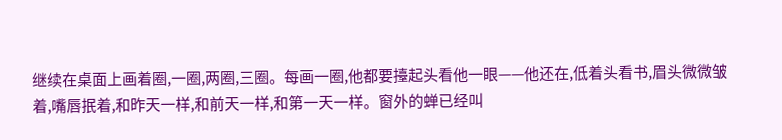继续在桌面上画着圈,一圈,两圈,三圈。每画一圈,他都要擡起头看他一眼——他还在,低着头看书,眉头微微皱着,嘴唇抿着,和昨天一样,和前天一样,和第一天一样。窗外的蝉已经叫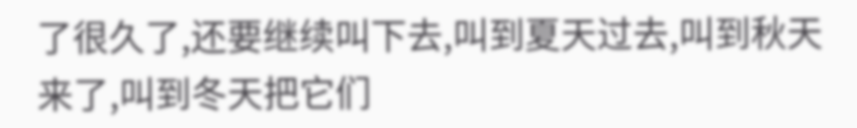了很久了,还要继续叫下去,叫到夏天过去,叫到秋天来了,叫到冬天把它们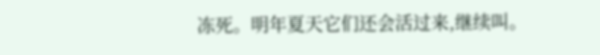冻死。明年夏天它们还会活过来,继续叫。